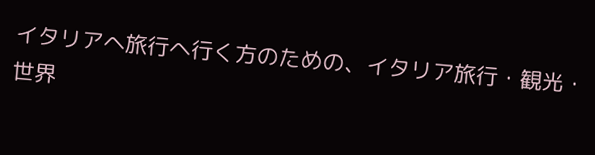イタリアへ旅行へ行く方のための、イタリア旅行・観光・世界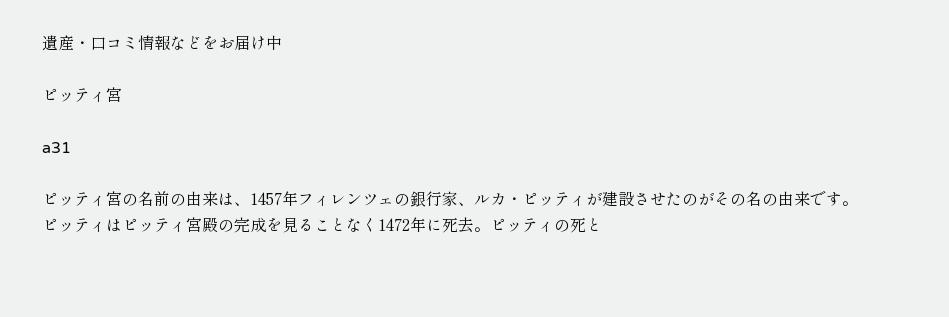遺産・口コミ情報などをお届け中

ピッティ宮

a31

ピッティ宮の名前の由来は、1457年フィレンツェの銀行家、ルカ・ピッティが建設させたのがその名の由来です。
ピッティはピッティ宮殿の完成を見ることなく1472年に死去。ピッティの死と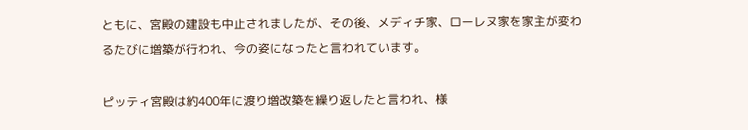ともに、宮殿の建設も中止されましたが、その後、メディチ家、ローレヌ家を家主が変わるたびに増築が行われ、今の姿になったと言われています。

ピッティ宮殿は約400年に渡り増改築を繰り返したと言われ、様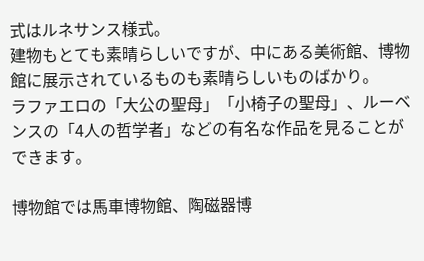式はルネサンス様式。
建物もとても素晴らしいですが、中にある美術館、博物館に展示されているものも素晴らしいものばかり。
ラファエロの「大公の聖母」「小椅子の聖母」、ルーベンスの「4人の哲学者」などの有名な作品を見ることができます。

博物館では馬車博物館、陶磁器博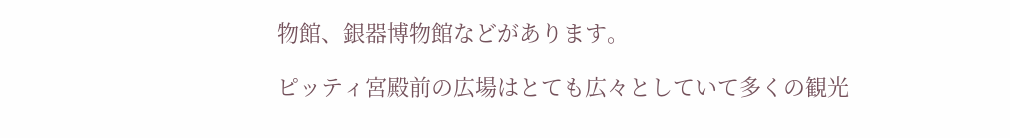物館、銀器博物館などがあります。

ピッティ宮殿前の広場はとても広々としていて多くの観光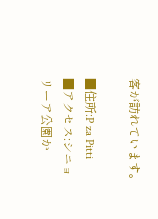客が訪れています。

■住所:P za Pitti
■アクセス:シニョリーア公園か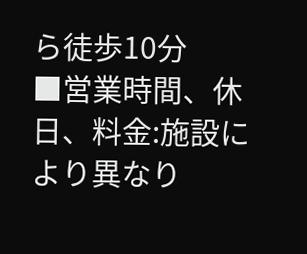ら徒歩10分
■営業時間、休日、料金:施設により異なり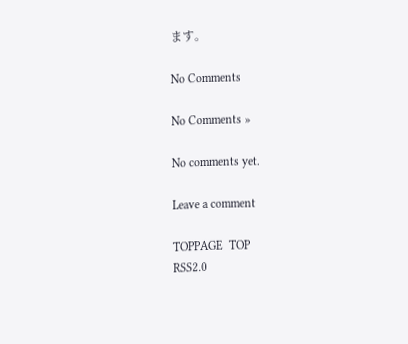ます。

No Comments

No Comments »

No comments yet.

Leave a comment

TOPPAGE  TOP
RSS2.0